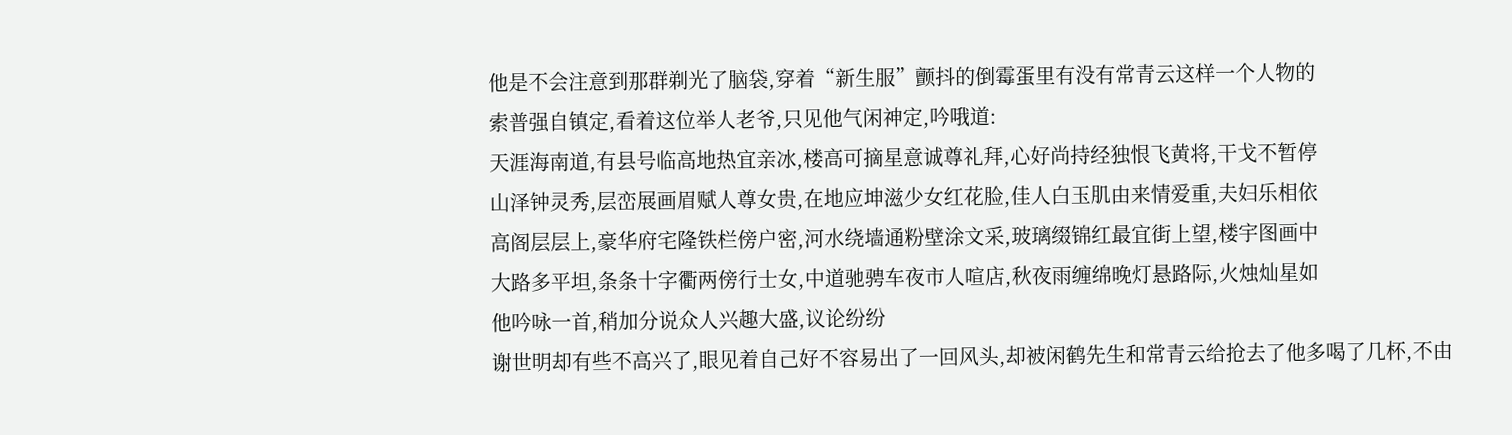他是不会注意到那群剃光了脑袋,穿着“新生服”颤抖的倒霉蛋里有没有常青云这样一个人物的
索普强自镇定,看着这位举人老爷,只见他气闲神定,吟哦道:
天涯海南道,有县号临高地热宜亲冰,楼高可摘星意诚尊礼拜,心好尚持经独恨飞黄将,干戈不暂停
山泽钟灵秀,层峦展画眉赋人尊女贵,在地应坤滋少女红花脸,佳人白玉肌由来情爱重,夫妇乐相依
高阁层层上,豪华府宅隆铁栏傍户密,河水绕墙通粉壁涂文采,玻璃缀锦红最宜街上望,楼宇图画中
大路多平坦,条条十字衢两傍行士女,中道驰骋车夜市人喧店,秋夜雨缠绵晚灯悬路际,火烛灿星如
他吟咏一首,稍加分说众人兴趣大盛,议论纷纷
谢世明却有些不高兴了,眼见着自己好不容易出了一回风头,却被闲鹤先生和常青云给抢去了他多喝了几杯,不由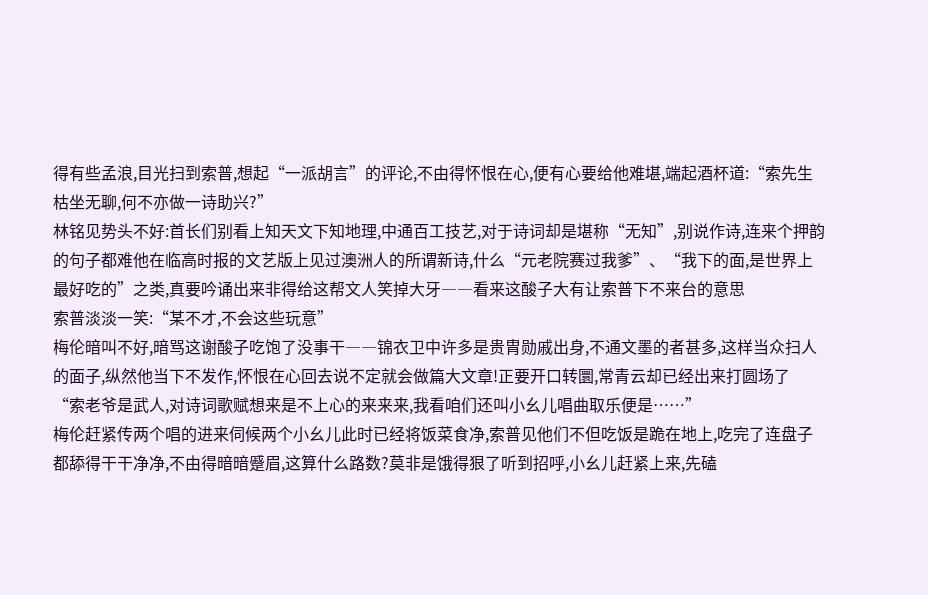得有些孟浪,目光扫到索普,想起“一派胡言”的评论,不由得怀恨在心,便有心要给他难堪,端起酒杯道:“索先生枯坐无聊,何不亦做一诗助兴?”
林铭见势头不好:首长们别看上知天文下知地理,中通百工技艺,对于诗词却是堪称“无知”,别说作诗,连来个押韵的句子都难他在临高时报的文艺版上见过澳洲人的所谓新诗,什么“元老院赛过我爹”、“我下的面,是世界上最好吃的”之类,真要吟诵出来非得给这帮文人笑掉大牙――看来这酸子大有让索普下不来台的意思
索普淡淡一笑:“某不才,不会这些玩意”
梅伦暗叫不好,暗骂这谢酸子吃饱了没事干――锦衣卫中许多是贵胄勋戚出身,不通文墨的者甚多,这样当众扫人的面子,纵然他当下不发作,怀恨在心回去说不定就会做篇大文章!正要开口转圜,常青云却已经出来打圆场了
“索老爷是武人,对诗词歌赋想来是不上心的来来来,我看咱们还叫小幺儿唱曲取乐便是……”
梅伦赶紧传两个唱的进来伺候两个小幺儿此时已经将饭菜食净,索普见他们不但吃饭是跪在地上,吃完了连盘子都舔得干干净净,不由得暗暗蹙眉,这算什么路数?莫非是饿得狠了听到招呼,小幺儿赶紧上来,先磕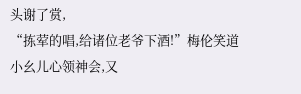头谢了赏,
“拣荤的唱,给诸位老爷下酒!”梅伦笑道
小幺儿心领神会,又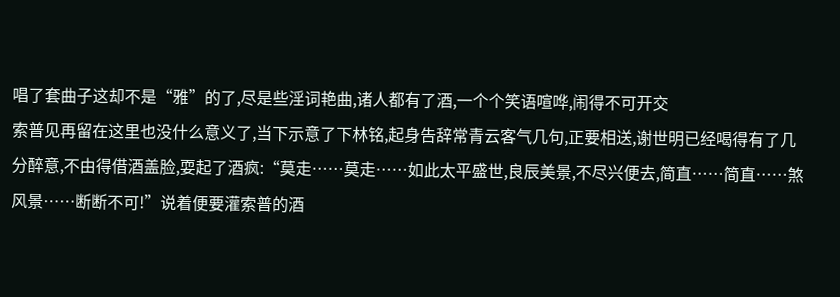唱了套曲子这却不是“雅”的了,尽是些淫词艳曲,诸人都有了酒,一个个笑语喧哗,闹得不可开交
索普见再留在这里也没什么意义了,当下示意了下林铭,起身告辞常青云客气几句,正要相送,谢世明已经喝得有了几分醉意,不由得借酒盖脸,耍起了酒疯:“莫走……莫走……如此太平盛世,良辰美景,不尽兴便去,简直……简直……煞风景……断断不可!”说着便要灌索普的酒